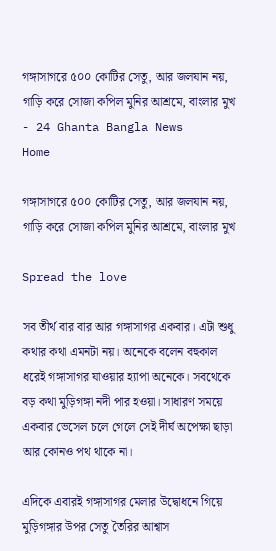গঙ্গাসাগরে ৫০০ কোটির সেতু, আর জলযান নয়, গাড়ি করে সোজা কপিল মুনির আশ্রমে, বাংলার মুখ - 24 Ghanta Bangla News
Home

গঙ্গাসাগরে ৫০০ কোটির সেতু, আর জলযান নয়, গাড়ি করে সোজা কপিল মুনির আশ্রমে, বাংলার মুখ

Spread the love

সব তীর্থ বার বার আর গঙ্গাসাগর একবার। এটা শুধু কথার কথা এমনটা নয়। অনেকে বলেন বহুকাল ধরেই গঙ্গাসাগর যাওয়ার হ্যাপা অনেকে। সবথেকে বড় কথা মুড়িগঙ্গা নদী পার হওয়া। সাধারণ সময়ে একবার ভেসেল চলে গেলে সেই দীর্ঘ অপেক্ষা ছাড়া আর কোনও পথ থাকে না।

এদিকে এবারই গঙ্গাসাগর মেলার উদ্বোধনে গিয়ে মুড়িগঙ্গার উপর সেতু তৈরির আশ্বাস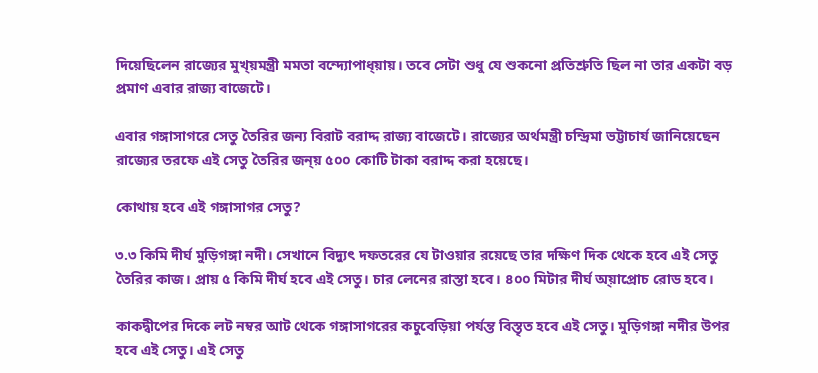দিয়েছিলেন রাজ্যের মুখ্য়মন্ত্রী মমতা বন্দ্যোপাধ্য়ায়। তবে সেটা শুধু যে শুকনো প্রতিশ্রুতি ছিল না তার একটা বড় প্রমাণ এবার রাজ্য বাজেটে।

এবার গঙ্গাসাগরে সেতু তৈরির জন্য বিরাট বরাদ্দ রাজ্য বাজেটে। রাজ্যের অর্থমন্ত্রী চন্দ্রিমা ভট্টাচার্য জানিয়েছেন রাজ্যের তরফে এই সেতু তৈরির জন্য় ৫০০ কোটি টাকা বরাদ্দ করা হয়েছে।

কোথায় হবে এই গঙ্গাসাগর সেতু?

৩.৩ কিমি দীর্ঘ মুড়িগঙ্গা নদী। সেখানে বিদ্যুৎ দফতরের যে টাওয়ার রয়েছে তার দক্ষিণ দিক থেকে হবে এই সেতু তৈরির কাজ। প্রায় ৫ কিমি দীর্ঘ হবে এই সেতু। চার লেনের রাস্তা হবে। ৪০০ মিটার দীর্ঘ অ্য়াপ্রোচ রোড হবে।

কাকদ্বীপের দিকে লট নম্বর আট থেকে গঙ্গাসাগরের কচুবেড়িয়া পর্যন্ত বিস্তৃত হবে এই সেতু। মুড়িগঙ্গা নদীর উপর হবে এই সেতু। এই সেতু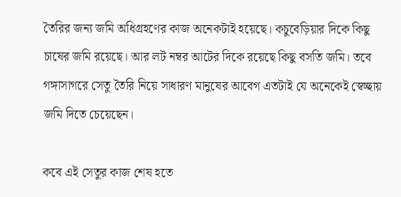তৈরির জন্য জমি অধিগ্রহণের কাজ অনেকটাই হয়েছে। কচুবেড়িয়ার দিকে কিছু চাষের জমি রয়েছে। আর লট নম্বর আটের দিকে রয়েছে কিছু বসতি জমি। তবে গঙ্গাসাগরে সেতু তৈরি নিয়ে সাধারণ মানুষের আবেগ এতটাই যে অনেকেই স্বেচ্ছায় জমি দিতে চেয়েছেন।

কবে এই সেতুর কাজ শেষ হতে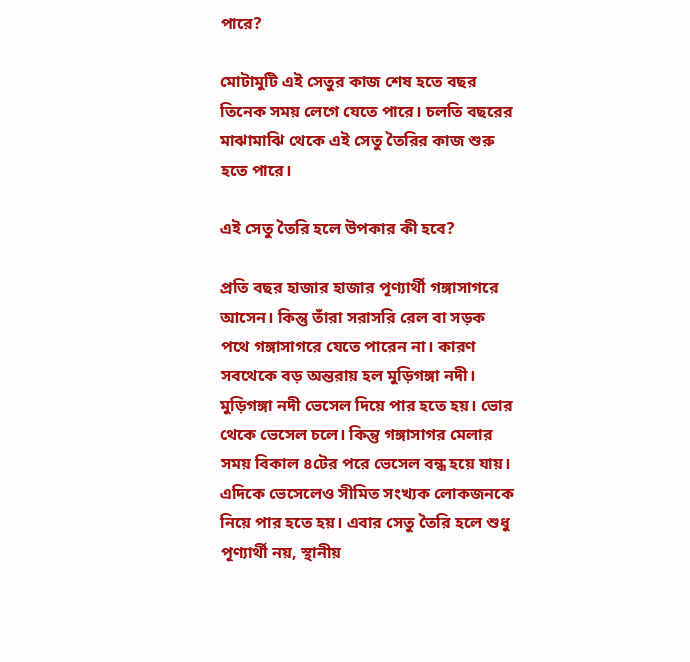পারে?

মোটামুটি এই সেতুর কাজ শেষ হতে বছর তিনেক সময় লেগে যেতে পারে। চলতি বছরের মাঝামাঝি থেকে এই সেতু তৈরির কাজ শুরু হতে পারে।

এই সেতু তৈরি হলে উপকার কী হবে?

প্রতি বছর হাজার হাজার পূণ্যার্থী গঙ্গাসাগরে আসেন। কিন্তু তাঁরা সরাসরি রেল বা সড়ক পথে গঙ্গাসাগরে যেতে পারেন না। কারণ সবথেকে বড় অন্তরায় হল মুড়িগঙ্গা নদী। মুড়িগঙ্গা নদী ভেসেল দিয়ে পার হতে হয়। ভোর থেকে ভেসেল চলে। কিন্তু গঙ্গাসাগর মেলার সময় বিকাল ৪টের পরে ভেসেল বন্ধ হয়ে যায়। এদিকে ভেসেলেও সীমিত সংখ্যক লোকজনকে নিয়ে পার হতে হয়। এবার সেতু তৈরি হলে শুধু পূণ্যার্থী নয়, স্থানীয়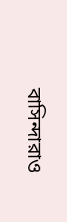বাসিন্দারাও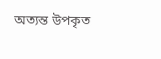অত্যন্ত উপকৃত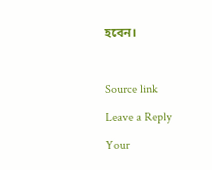হবেন।



Source link

Leave a Reply

Your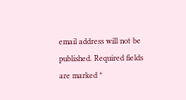email address will not be published. Required fields are marked *